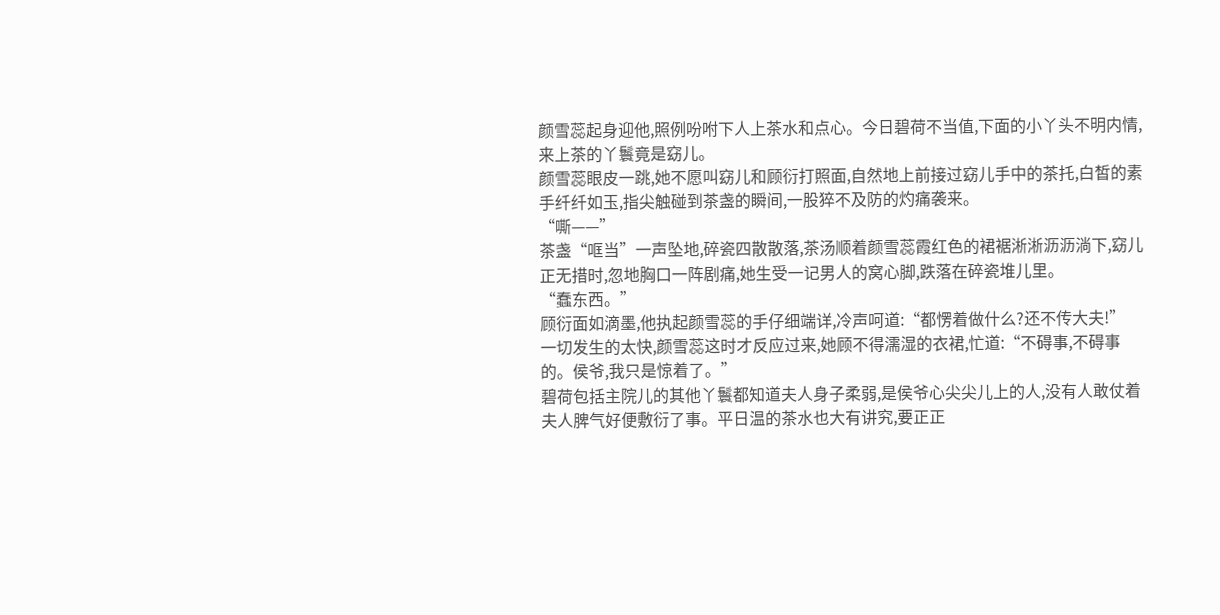颜雪蕊起身迎他,照例吩咐下人上茶水和点心。今日碧荷不当值,下面的小丫头不明内情,来上茶的丫鬟竟是窈儿。
颜雪蕊眼皮一跳,她不愿叫窈儿和顾衍打照面,自然地上前接过窈儿手中的茶托,白皙的素手纤纤如玉,指尖触碰到茶盏的瞬间,一股猝不及防的灼痛袭来。
“嘶——”
茶盏“哐当”一声坠地,碎瓷四散散落,茶汤顺着颜雪蕊霞红色的裙裾淅淅沥沥淌下,窈儿正无措时,忽地胸口一阵剧痛,她生受一记男人的窝心脚,跌落在碎瓷堆儿里。
“蠢东西。”
顾衍面如滴墨,他执起颜雪蕊的手仔细端详,冷声呵道:“都愣着做什么?还不传大夫!”
一切发生的太快,颜雪蕊这时才反应过来,她顾不得濡湿的衣裙,忙道:“不碍事,不碍事的。侯爷,我只是惊着了。”
碧荷包括主院儿的其他丫鬟都知道夫人身子柔弱,是侯爷心尖尖儿上的人,没有人敢仗着夫人脾气好便敷衍了事。平日温的茶水也大有讲究,要正正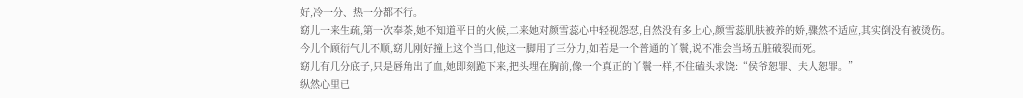好,冷一分、热一分都不行。
窈儿一来生疏,第一次奉茶,她不知道平日的火候,二来她对颜雪蕊心中轻视怨怼,自然没有多上心,颜雪蕊肌肤被养的娇,骤然不适应,其实倒没有被烫伤。
今儿个顾衍气儿不顺,窈儿刚好撞上这个当口,他这一脚用了三分力,如若是一个普通的丫鬟,说不准会当场五脏破裂而死。
窈儿有几分底子,只是唇角出了血,她即刻跪下来,把头埋在胸前,像一个真正的丫鬟一样,不住磕头求饶:“侯爷恕罪、夫人恕罪。”
纵然心里已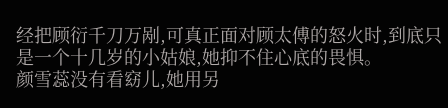经把顾衍千刀万剐,可真正面对顾太傅的怒火时,到底只是一个十几岁的小姑娘,她抑不住心底的畏惧。
颜雪蕊没有看窈儿,她用另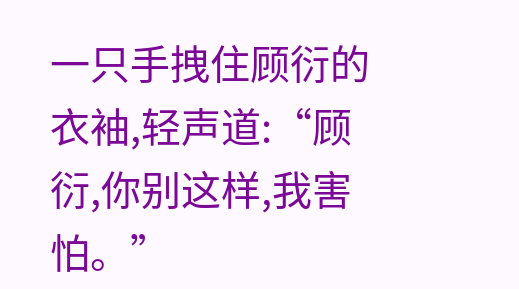一只手拽住顾衍的衣袖,轻声道:“顾衍,你别这样,我害怕。”